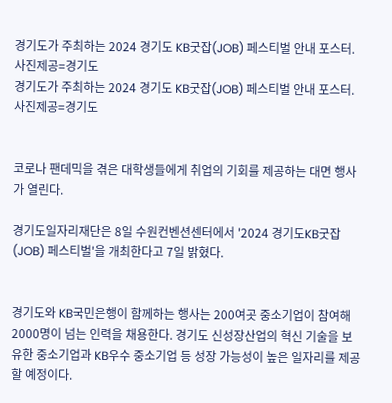경기도가 주최하는 2024 경기도 KB굿잡(JOB) 페스티벌 안내 포스터. 사진제공=경기도
경기도가 주최하는 2024 경기도 KB굿잡(JOB) 페스티벌 안내 포스터. 사진제공=경기도


코로나 팬데믹을 겪은 대학생들에게 취업의 기회를 제공하는 대면 행사가 열린다.

경기도일자리재단은 8일 수원컨벤션센터에서 '2024 경기도KB굿잡(JOB) 페스티벌'을 개최한다고 7일 밝혔다.


경기도와 KB국민은행이 함께하는 행사는 200여곳 중소기업이 참여해 2000명이 넘는 인력을 채용한다. 경기도 신성장산업의 혁신 기술을 보유한 중소기업과 KB우수 중소기업 등 성장 가능성이 높은 일자리를 제공할 예정이다.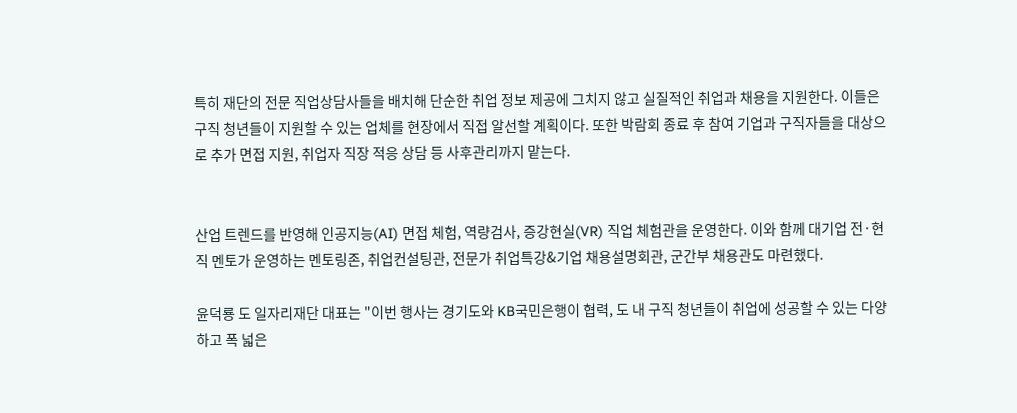특히 재단의 전문 직업상담사들을 배치해 단순한 취업 정보 제공에 그치지 않고 실질적인 취업과 채용을 지원한다. 이들은 구직 청년들이 지원할 수 있는 업체를 현장에서 직접 알선할 계획이다. 또한 박람회 종료 후 참여 기업과 구직자들을 대상으로 추가 면접 지원, 취업자 직장 적응 상담 등 사후관리까지 맡는다.


산업 트렌드를 반영해 인공지능(AI) 면접 체험, 역량검사, 증강현실(VR) 직업 체험관을 운영한다. 이와 함께 대기업 전·현직 멘토가 운영하는 멘토링존, 취업컨설팅관, 전문가 취업특강&기업 채용설명회관, 군간부 채용관도 마련했다.

윤덕룡 도 일자리재단 대표는 "이번 행사는 경기도와 KB국민은행이 협력, 도 내 구직 청년들이 취업에 성공할 수 있는 다양하고 폭 넓은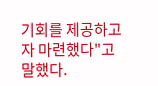기회를 제공하고자 마련했다"고 말했다.